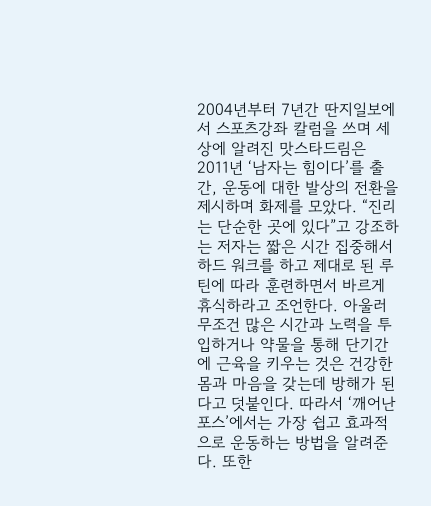2004년부터 7년간 딴지일보에서 스포츠강좌 칼럼을 쓰며 세상에 알려진 맛스타드림은 2011년 ‘남자는 힘이다’를 출간, 운동에 대한 발상의 전환을 제시하며 화제를 모았다. “진리는 단순한 곳에 있다”고 강조하는 저자는 짧은 시간 집중해서 하드 워크를 하고 제대로 된 루틴에 따라 훈련하면서 바르게 휴식하라고 조언한다. 아울러 무조건 많은 시간과 노력을 투입하거나 약물을 통해 단기간에 근육을 키우는 것은 건강한 몸과 마음을 갖는데 방해가 된다고 덧붙인다. 따라서 ‘깨어난 포스’에서는 가장 쉽고 효과적으로 운동하는 방법을 알려준다. 또한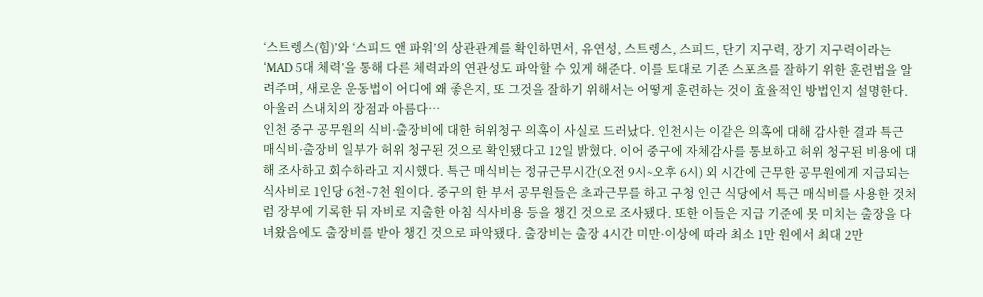‘스트렝스(힘)’와 ‘스피드 앤 파워’의 상관관계를 확인하면서, 유연성, 스트렝스, 스피드, 단기 지구력, 장기 지구력이라는 ‘MAD 5대 체력’을 통해 다른 체력과의 연관성도 파악할 수 있게 해준다. 이를 토대로 기존 스포츠를 잘하기 위한 훈련법을 알려주며, 새로운 운동법이 어디에 왜 좋은지, 또 그것을 잘하기 위해서는 어떻게 훈련하는 것이 효율적인 방법인지 설명한다. 아울러 스내치의 장점과 아름다…
인천 중구 공무원의 식비·출장비에 대한 허위청구 의혹이 사실로 드러났다. 인천시는 이같은 의혹에 대해 감사한 결과 특근 매식비·출장비 일부가 허위 청구된 것으로 확인됐다고 12일 밝혔다. 이어 중구에 자체감사를 통보하고 허위 청구된 비용에 대해 조사하고 회수하라고 지시했다. 특근 매식비는 정규근무시간(오전 9시∼오후 6시) 외 시간에 근무한 공무원에게 지급되는 식사비로 1인당 6천∼7천 원이다. 중구의 한 부서 공무원들은 초과근무를 하고 구청 인근 식당에서 특근 매식비를 사용한 것처럼 장부에 기록한 뒤 자비로 지출한 아침 식사비용 등을 챙긴 것으로 조사됐다. 또한 이들은 지급 기준에 못 미치는 출장을 다녀왔음에도 출장비를 받아 챙긴 것으로 파악됐다. 출장비는 출장 4시간 미만·이상에 따라 최소 1만 원에서 최대 2만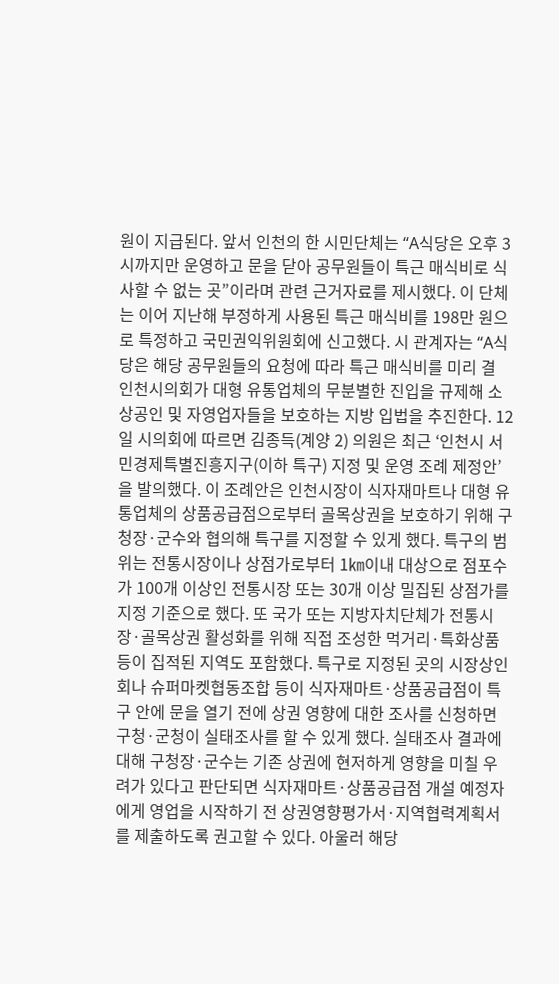원이 지급된다. 앞서 인천의 한 시민단체는 “A식당은 오후 3시까지만 운영하고 문을 닫아 공무원들이 특근 매식비로 식사할 수 없는 곳”이라며 관련 근거자료를 제시했다. 이 단체는 이어 지난해 부정하게 사용된 특근 매식비를 198만 원으로 특정하고 국민권익위원회에 신고했다. 시 관계자는 “A식당은 해당 공무원들의 요청에 따라 특근 매식비를 미리 결
인천시의회가 대형 유통업체의 무분별한 진입을 규제해 소상공인 및 자영업자들을 보호하는 지방 입법을 추진한다. 12일 시의회에 따르면 김종득(계양 2) 의원은 최근 ‘인천시 서민경제특별진흥지구(이하 특구) 지정 및 운영 조례 제정안’을 발의했다. 이 조례안은 인천시장이 식자재마트나 대형 유통업체의 상품공급점으로부터 골목상권을 보호하기 위해 구청장·군수와 협의해 특구를 지정할 수 있게 했다. 특구의 범위는 전통시장이나 상점가로부터 1㎞이내 대상으로 점포수가 100개 이상인 전통시장 또는 30개 이상 밀집된 상점가를 지정 기준으로 했다. 또 국가 또는 지방자치단체가 전통시장·골목상권 활성화를 위해 직접 조성한 먹거리·특화상품 등이 집적된 지역도 포함했다. 특구로 지정된 곳의 시장상인회나 슈퍼마켓협동조합 등이 식자재마트·상품공급점이 특구 안에 문을 열기 전에 상권 영향에 대한 조사를 신청하면 구청·군청이 실태조사를 할 수 있게 했다. 실태조사 결과에 대해 구청장·군수는 기존 상권에 현저하게 영향을 미칠 우려가 있다고 판단되면 식자재마트·상품공급점 개설 예정자에게 영업을 시작하기 전 상권영향평가서·지역협력계획서를 제출하도록 권고할 수 있다. 아울러 해당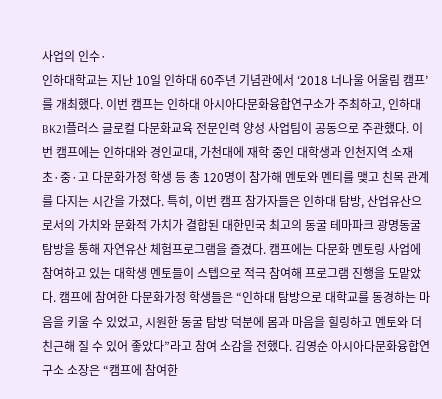사업의 인수·
인하대학교는 지난 10일 인하대 60주년 기념관에서 ‘2018 너나울 어울림 캠프’를 개최했다. 이번 캠프는 인하대 아시아다문화융합연구소가 주최하고, 인하대 BK21플러스 글로컬 다문화교육 전문인력 양성 사업팀이 공동으로 주관했다. 이번 캠프에는 인하대와 경인교대, 가천대에 재학 중인 대학생과 인천지역 소재 초·중·고 다문화가정 학생 등 총 120명이 참가해 멘토와 멘티를 맺고 친목 관계를 다지는 시간을 가졌다. 특히, 이번 캠프 참가자들은 인하대 탐방, 산업유산으로서의 가치와 문화적 가치가 결합된 대한민국 최고의 동굴 테마파크 광명동굴 탐방을 통해 자연유산 체험프로그램을 즐겼다. 캠프에는 다문화 멘토링 사업에 참여하고 있는 대학생 멘토들이 스텝으로 적극 참여해 프로그램 진행을 도맡았다. 캠프에 참여한 다문화가정 학생들은 “인하대 탐방으로 대학교를 동경하는 마음을 키울 수 있었고, 시원한 동굴 탐방 덕분에 몸과 마음을 힐링하고 멘토와 더 친근해 질 수 있어 좋았다”라고 참여 소감을 전했다. 김영순 아시아다문화융합연구소 소장은 “캠프에 참여한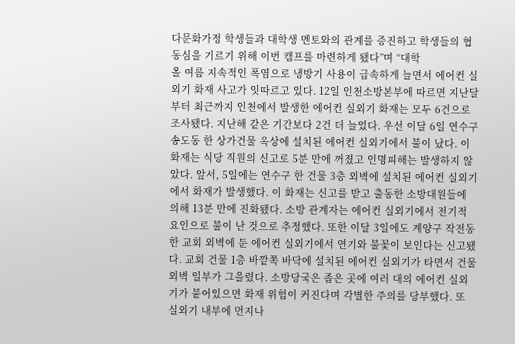다문화가정 학생들과 대학생 멘토와의 관계를 증진하고 학생들의 협동심을 기르기 위해 이번 캠프를 마련하게 됐다”며 “대학
올 여름 지속적인 폭염으로 냉방기 사용이 급속하게 늘면서 에어컨 실외기 화재 사고가 잇따르고 있다. 12일 인천소방본부에 따르면 지난달부터 최근까지 인천에서 발생한 에어컨 실외기 화재는 모두 6건으로 조사됐다. 지난해 같은 기간보다 2건 더 늘었다. 우선 이달 6일 연수구 송도동 한 상가건물 옥상에 설치된 에어컨 실외기에서 불이 났다. 이 화재는 식당 직원의 신고로 5분 만에 꺼졌고 인명피해는 발생하지 않았다. 앞서, 5일에는 연수구 한 건물 3층 외벽에 설치된 에어컨 실외기에서 화재가 발생했다. 이 화재는 신고를 받고 출동한 소방대원들에 의해 13분 만에 진화됐다. 소방 관계자는 에어컨 실외기에서 전기적 요인으로 불이 난 것으로 추정했다. 또한 이달 3일에도 계양구 작전동 한 교회 외벽에 둔 에어컨 실외기에서 연기와 불꽃이 보인다는 신고됐다. 교회 건물 1층 바깥쪽 바닥에 설치된 에어컨 실외기가 타면서 건물 외벽 일부가 그을렸다. 소방당국은 좁은 곳에 여러 대의 에어컨 실외기가 붙어있으면 화재 위험이 커진다며 각별한 주의를 당부했다. 또 실외기 내부에 먼지나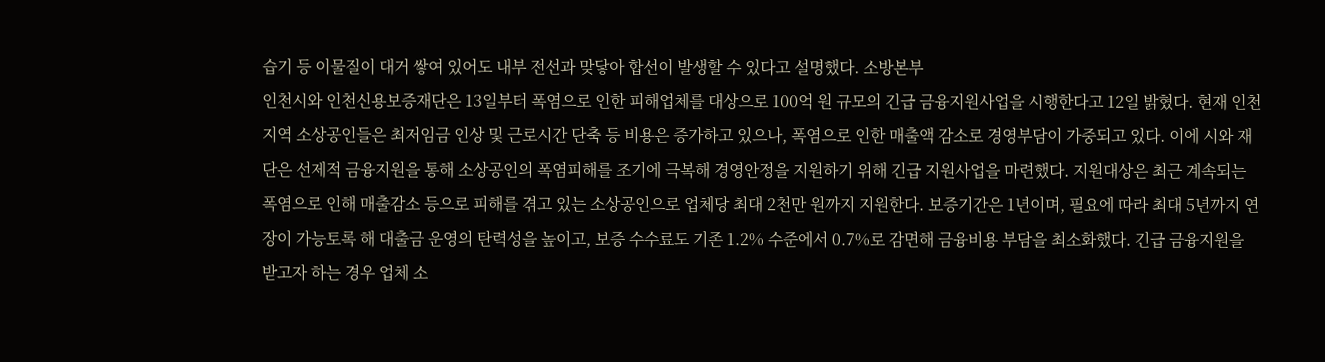습기 등 이물질이 대거 쌓여 있어도 내부 전선과 맞닿아 합선이 발생할 수 있다고 설명했다. 소방본부
인천시와 인천신용보증재단은 13일부터 폭염으로 인한 피해업체를 대상으로 100억 원 규모의 긴급 금융지원사업을 시행한다고 12일 밝혔다. 현재 인천지역 소상공인들은 최저임금 인상 및 근로시간 단축 등 비용은 증가하고 있으나, 폭염으로 인한 매출액 감소로 경영부담이 가중되고 있다. 이에 시와 재단은 선제적 금융지원을 통해 소상공인의 폭염피해를 조기에 극복해 경영안정을 지원하기 위해 긴급 지원사업을 마련했다. 지원대상은 최근 계속되는 폭염으로 인해 매출감소 등으로 피해를 겪고 있는 소상공인으로 업체당 최대 2천만 원까지 지원한다. 보증기간은 1년이며, 필요에 따라 최대 5년까지 연장이 가능토록 해 대출금 운영의 탄력성을 높이고, 보증 수수료도 기존 1.2% 수준에서 0.7%로 감면해 금융비용 부담을 최소화했다. 긴급 금융지원을 받고자 하는 경우 업체 소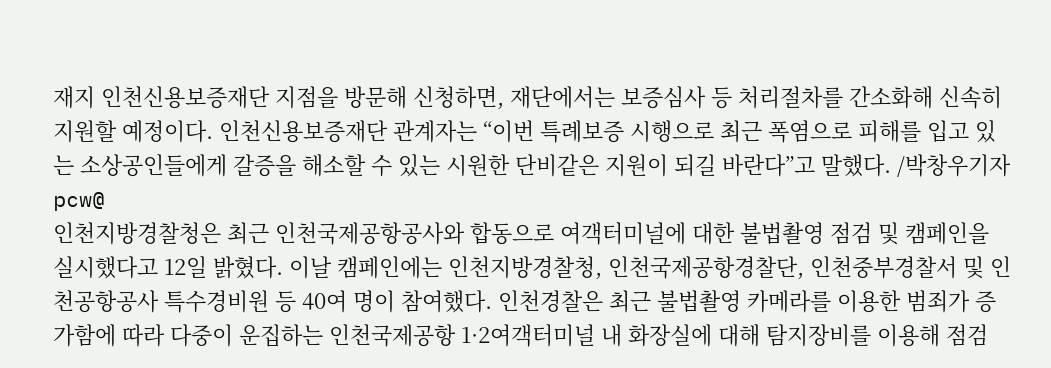재지 인천신용보증재단 지점을 방문해 신청하면, 재단에서는 보증심사 등 처리절차를 간소화해 신속히 지원할 예정이다. 인천신용보증재단 관계자는 “이번 특례보증 시행으로 최근 폭염으로 피해를 입고 있는 소상공인들에게 갈증을 해소할 수 있는 시원한 단비같은 지원이 되길 바란다”고 말했다. /박창우기자 pcw@
인천지방경찰청은 최근 인천국제공항공사와 합동으로 여객터미널에 대한 불법촬영 점검 및 캠페인을 실시했다고 12일 밝혔다. 이날 캠페인에는 인천지방경찰청, 인천국제공항경찰단, 인천중부경찰서 및 인천공항공사 특수경비원 등 40여 명이 참여했다. 인천경찰은 최근 불법촬영 카메라를 이용한 범죄가 증가함에 따라 다중이 운집하는 인천국제공항 1·2여객터미널 내 화장실에 대해 탐지장비를 이용해 점검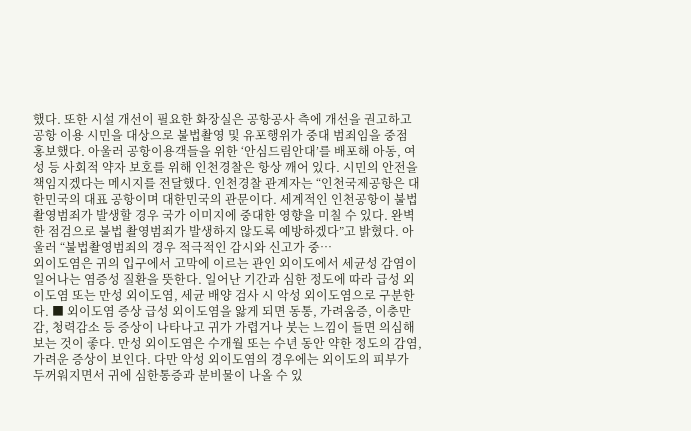했다. 또한 시설 개선이 필요한 화장실은 공항공사 측에 개선을 권고하고 공항 이용 시민을 대상으로 불법촬영 및 유포행위가 중대 범죄임을 중점 홍보했다. 아울러 공항이용객들을 위한 ‘안심드림안대’를 배포해 아동, 여성 등 사회적 약자 보호를 위해 인천경찰은 항상 깨어 있다. 시민의 안전을 책임지겠다는 메시지를 전달했다. 인천경찰 관계자는 “인천국제공항은 대한민국의 대표 공항이며 대한민국의 관문이다. 세계적인 인천공항이 불법 촬영범죄가 발생할 경우 국가 이미지에 중대한 영향을 미칠 수 있다. 완벽한 점검으로 불법 촬영범죄가 발생하지 않도록 예방하겠다”고 밝혔다. 아울러 “불법촬영범죄의 경우 적극적인 감시와 신고가 중…
외이도염은 귀의 입구에서 고막에 이르는 관인 외이도에서 세균성 감염이 일어나는 염증성 질환을 뜻한다. 일어난 기간과 심한 정도에 따라 급성 외이도염 또는 만성 외이도염, 세균 배양 검사 시 악성 외이도염으로 구분한다. ■ 외이도염 증상 급성 외이도염을 앓게 되면 동통, 가려움증, 이충만감, 청력감소 등 증상이 나타나고 귀가 가렵거나 붓는 느낌이 들면 의심해 보는 것이 좋다. 만성 외이도염은 수개월 또는 수년 동안 약한 정도의 감염, 가려운 증상이 보인다. 다만 악성 외이도염의 경우에는 외이도의 피부가 두꺼워지면서 귀에 심한통증과 분비물이 나올 수 있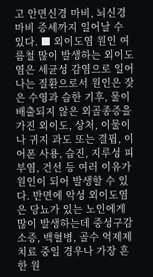고 안면신경 마비, 뇌신경 마비 증세까지 일어날 수 있다. ■ 외이도염 원인 여름철 많이 발생하는 외이도염은 세균성 감염으로 일어나는 질환으로서 원인은 잦은 수영과 습한 기후, 물이 배출되지 않은 외골종증을 가진 외이도, 상처, 이물이나 귀지 과도 또는 결핍, 이어폰 사용, 습진, 지루성 피부염, 건선 등 여러 이유가 원인이 되어 발생할 수 있다. 반면에 악성 외이도염은 당뇨가 있는 노인에게 많이 발생하는데 중성구감소증, 백혈병, 골수 억제제 치료 중일 경우나 가장 흔한 원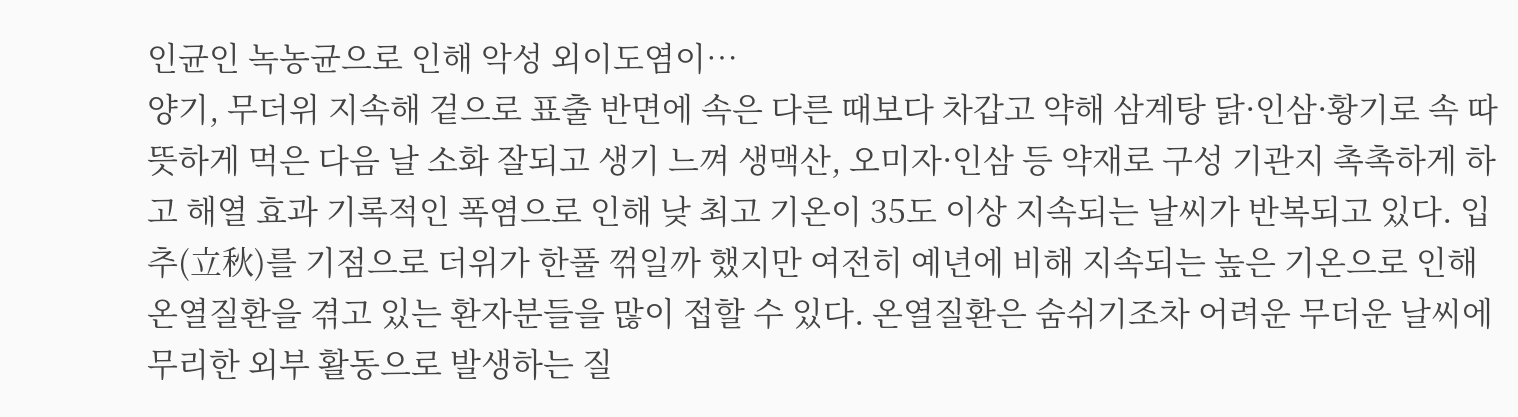인균인 녹농균으로 인해 악성 외이도염이…
양기, 무더위 지속해 겉으로 표출 반면에 속은 다른 때보다 차갑고 약해 삼계탕 닭·인삼·황기로 속 따뜻하게 먹은 다음 날 소화 잘되고 생기 느껴 생맥산, 오미자·인삼 등 약재로 구성 기관지 촉촉하게 하고 해열 효과 기록적인 폭염으로 인해 낮 최고 기온이 35도 이상 지속되는 날씨가 반복되고 있다. 입추(立秋)를 기점으로 더위가 한풀 꺾일까 했지만 여전히 예년에 비해 지속되는 높은 기온으로 인해 온열질환을 겪고 있는 환자분들을 많이 접할 수 있다. 온열질환은 숨쉬기조차 어려운 무더운 날씨에 무리한 외부 활동으로 발생하는 질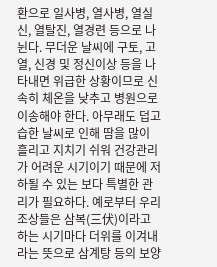환으로 일사병, 열사병, 열실신, 열탈진, 열경련 등으로 나뉜다. 무더운 날씨에 구토, 고열, 신경 및 정신이상 등을 나타내면 위급한 상황이므로 신속히 체온을 낮추고 병원으로 이송해야 한다. 아무래도 덥고 습한 날씨로 인해 땀을 많이 흘리고 지치기 쉬워 건강관리가 어려운 시기이기 때문에 저하될 수 있는 보다 특별한 관리가 필요하다. 예로부터 우리 조상들은 삼복(三伏)이라고 하는 시기마다 더위를 이겨내라는 뜻으로 삼계탕 등의 보양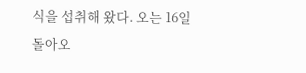식을 섭취해 왔다. 오는 16일 돌아오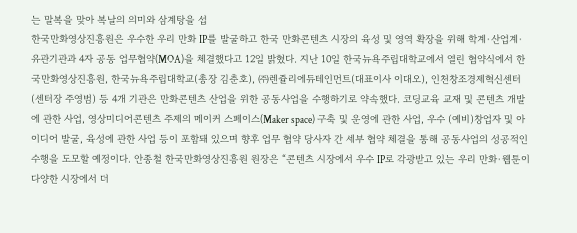는 말복을 맞아 복날의 의미와 삼계탕을 섭
한국만화영상진흥원은 우수한 우리 만화 IP를 발굴하고 한국 만화콘텐츠 시장의 육성 및 영역 확장을 위해 학계·산업계·유관기관과 4자 공동 업무협약(MOA)을 체결했다고 12일 밝혔다. 지난 10일 한국뉴욕주립대학교에서 열린 협약식에서 한국만화영상진흥원, 한국뉴욕주립대학교(총장 김춘호), ㈜렌쥴리에듀테인먼트(대표이사 이대오), 인천창조경제혁신센터(센터장 주영범) 등 4개 기관은 만화콘텐츠 산업을 위한 공동사업을 수행하기로 약속했다. 코딩교육 교재 및 콘텐츠 개발에 관한 사업, 영상미디어콘텐츠 주제의 메이커 스페이스(Maker space) 구축 및 운영에 관한 사업, 우수 (예비)창업자 및 아이디어 발굴, 육성에 관한 사업 등이 포함돼 있으며 향후 업무 협약 당사자 간 세부 협약 체결을 통해 공동사업의 성공적인 수행을 도모할 예정이다. 안종철 한국만화영상진흥원 원장은 “콘텐츠 시장에서 우수 IP로 각광받고 있는 우리 만화·웹툰이 다양한 시장에서 더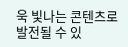욱 빛나는 콘텐츠로 발전될 수 있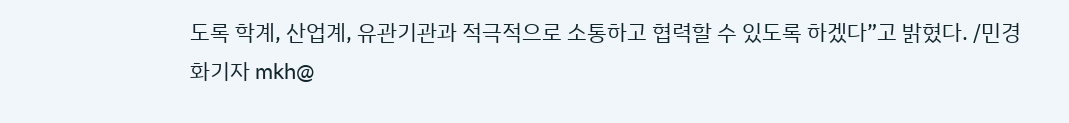도록 학계, 산업계, 유관기관과 적극적으로 소통하고 협력할 수 있도록 하겠다”고 밝혔다. /민경화기자 mkh@